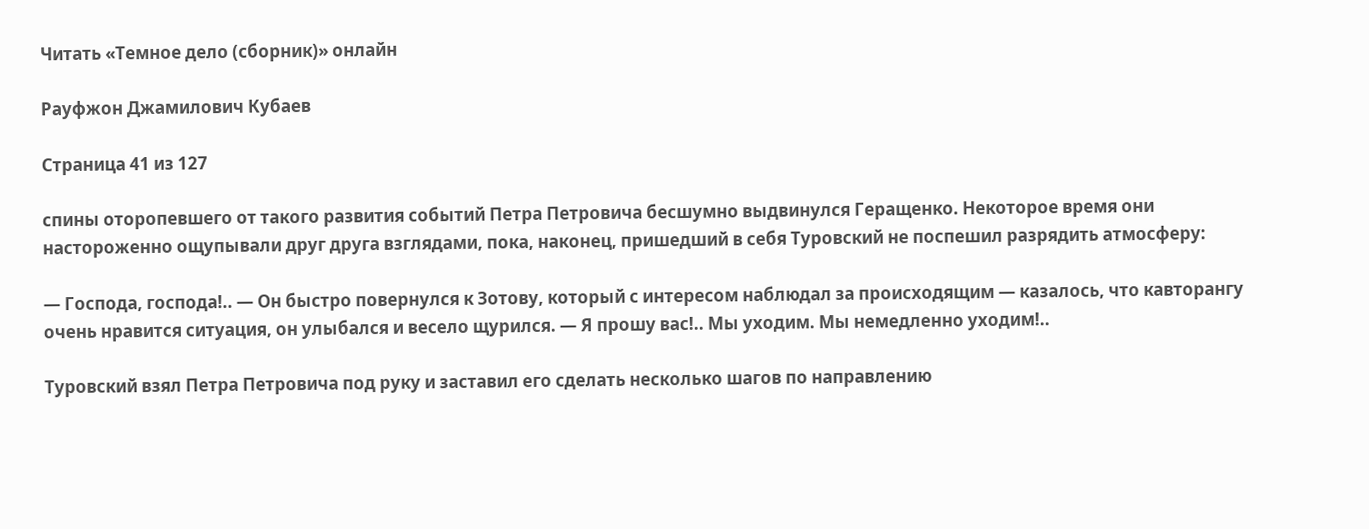Читать «Темное дело (сборник)» онлайн

Рауфжон Джамилович Кубаев

Страница 41 из 127

спины оторопевшего от такого развития событий Петра Петровича бесшумно выдвинулся Геращенко. Некоторое время они настороженно ощупывали друг друга взглядами, пока, наконец, пришедший в себя Туровский не поспешил разрядить атмосферу:

— Господа, господа!.. — Он быстро повернулся к Зотову, который с интересом наблюдал за происходящим — казалось, что кавторангу очень нравится ситуация, он улыбался и весело щурился. — Я прошу вас!.. Мы уходим. Мы немедленно уходим!..

Туровский взял Петра Петровича под руку и заставил его сделать несколько шагов по направлению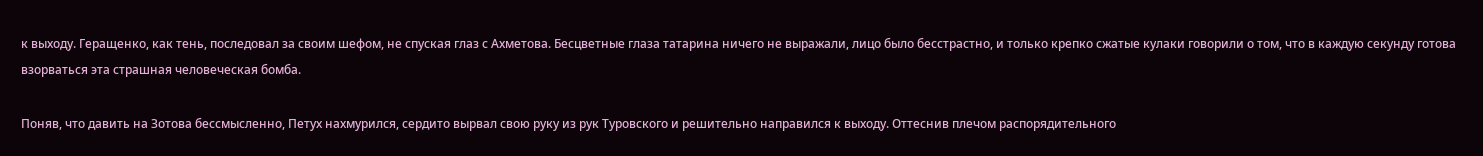к выходу. Геращенко, как тень, последовал за своим шефом, не спуская глаз с Ахметова. Бесцветные глаза татарина ничего не выражали, лицо было бесстрастно, и только крепко сжатые кулаки говорили о том, что в каждую секунду готова взорваться эта страшная человеческая бомба.

Поняв, что давить на Зотова бессмысленно, Петух нахмурился, сердито вырвал свою руку из рук Туровского и решительно направился к выходу. Оттеснив плечом распорядительного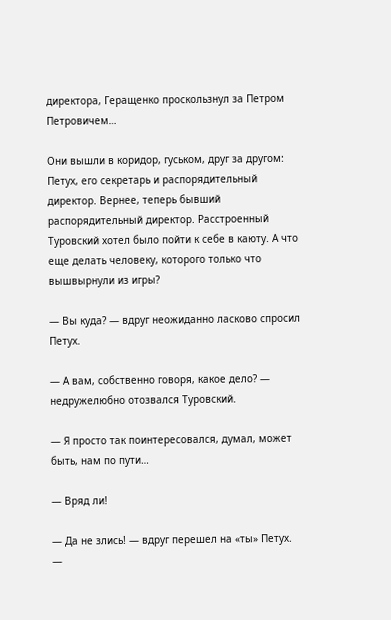директора, Геращенко проскользнул за Петром Петровичем…

Они вышли в коридор, гуськом, друг за другом: Петух, его секретарь и распорядительный директор. Вернее, теперь бывший распорядительный директор. Расстроенный Туровский хотел было пойти к себе в каюту. А что еще делать человеку, которого только что вышвырнули из игры?

— Вы куда? — вдруг неожиданно ласково спросил Петух.

— А вам, собственно говоря, какое дело? — недружелюбно отозвался Туровский.

— Я просто так поинтересовался, думал, может быть, нам по пути…

— Вряд ли!

— Да не злись! — вдруг перешел на «ты» Петух. —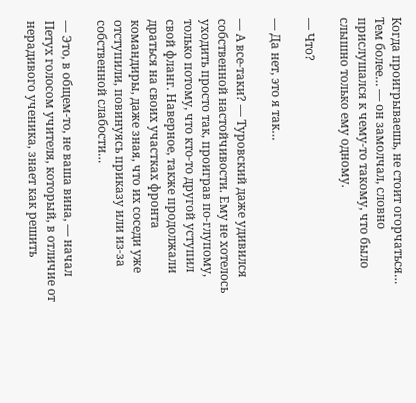Когда проигрываешь, не стоит огорчаться… Тем более… — он замолчал, словно прислушался к чему-то такому, что было слышно только ему одному.

— Что?

— Да нет, это я так…

— А все-таки? — Туровский даже удивился собственной настойчивости. Ему не хотелось уходить просто так, проиграв по-глупому, только потому, что кто-то другой уступил свой фланг. Наверное, также продолжали драться на своих участках фронта командиры, даже зная, что их соседи уже отступили, повинуясь приказу или из-за собственной слабости…

— Это, в общем-то, не ваша вина, — начал Петух голосом учителя, который, в отличие от нерадивого ученика, знает как решить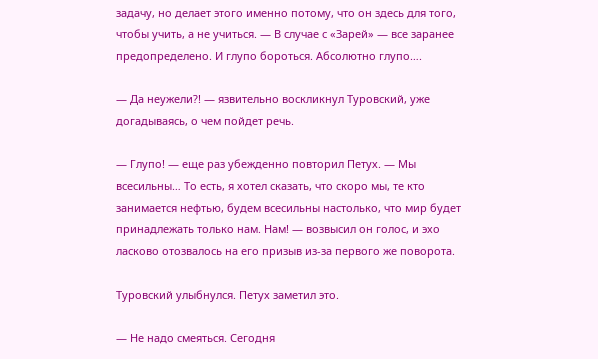задачу, но делает этого именно потому, что он здесь для того, чтобы учить, а не учиться. — В случае с «Зарей» — все заранее предопределено. И глупо бороться. Абсолютно глупо….

— Да неужели?! — язвительно воскликнул Туровский, уже догадываясь, о чем пойдет речь.

— Глупо! — еще раз убежденно повторил Петух. — Мы всесильны… То есть, я хотел сказать, что скоро мы, те кто занимается нефтью, будем всесильны настолько, что мир будет принадлежать только нам. Нам! — возвысил он голос, и эхо ласково отозвалось на его призыв из-за первого же поворота.

Туровский улыбнулся. Петух заметил это.

— Не надо смеяться. Сегодня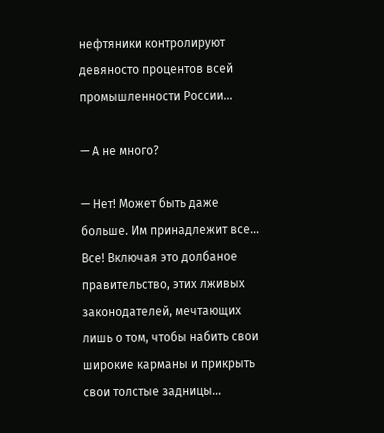нефтяники контролируют девяносто процентов всей промышленности России…

— А не много?

— Нет! Может быть даже больше. Им принадлежит все… Все! Включая это долбаное правительство, этих лживых законодателей, мечтающих лишь о том, чтобы набить свои широкие карманы и прикрыть свои толстые задницы…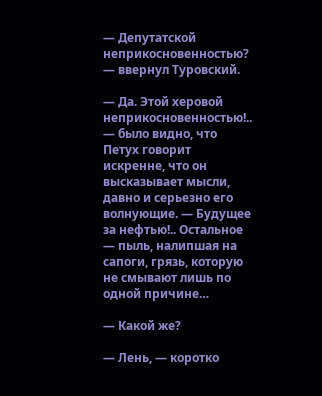— Депутатской неприкосновенностью? — ввернул Туровский.

— Да. Этой херовой неприкосновенностью!.. — было видно, что Петух говорит искренне, что он высказывает мысли, давно и серьезно его волнующие. — Будущее за нефтью!.. Остальное — пыль, налипшая на сапоги, грязь, которую не смывают лишь по одной причине…

— Какой же?

— Лень, — коротко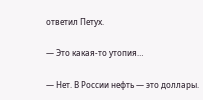ответил Петух.

— Это какая-то утопия…

— Нет. В России нефть — это доллары.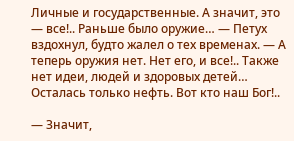Личные и государственные. А значит, это — все!.. Раньше было оружие… — Петух вздохнул, будто жалел о тех временах. — А теперь оружия нет. Нет его, и все!.. Также нет идеи, людей и здоровых детей… Осталась только нефть. Вот кто наш Бог!..

— Значит,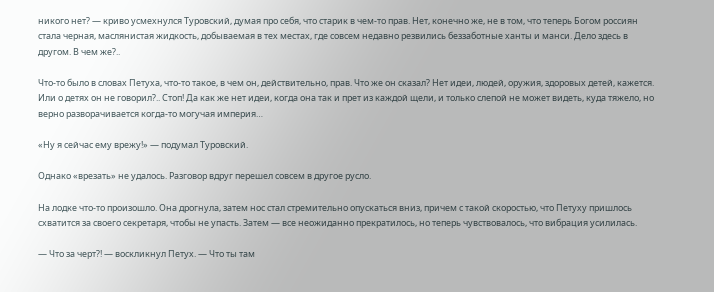никого нет? — криво усмехнулся Туровский, думая про себя, что старик в чем-то прав. Нет, конечно же, не в том, что теперь Богом россиян стала черная, маслянистая жидкость, добываемая в тех местах, где совсем недавно резвились беззаботные ханты и манси. Дело здесь в другом. В чем же?..

Что-то было в словах Петуха, что-то такое, в чем он, действительно, прав. Что же он сказал? Нет идеи, людей, оружия, здоровых детей, кажется. Или о детях он не говорил?.. Стоп! Да как же нет идеи, когда она так и прет из каждой щели, и только слепой не может видеть, куда тяжело, но верно разворачивается когда-то могучая империя…

«Ну я сейчас ему врежу!» — подумал Туровский.

Однако «врезать» не удалось. Разговор вдруг перешел совсем в другое русло.

На лодке что-то произошло. Она дрогнула, затем нос стал стремительно опускаться вниз, причем с такой скоростью, что Петуху пришлось схватится за своего секретаря, чтобы не упасть. Затем — все неожиданно прекратилось, но теперь чувствовалось, что вибрация усилилась.

— Что за черт?! — воскликнул Петух. — Что ты там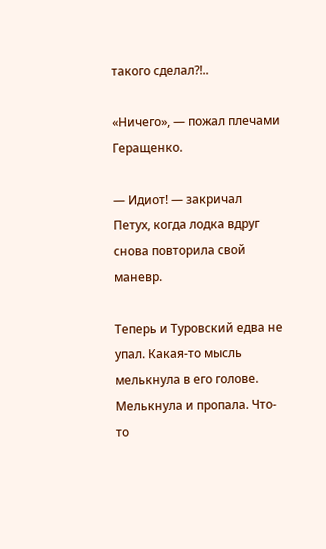такого сделал?!..

«Ничего», — пожал плечами Геращенко.

— Идиот! — закричал Петух, когда лодка вдруг снова повторила свой маневр.

Теперь и Туровский едва не упал. Какая-то мысль мелькнула в его голове. Мелькнула и пропала. Что-то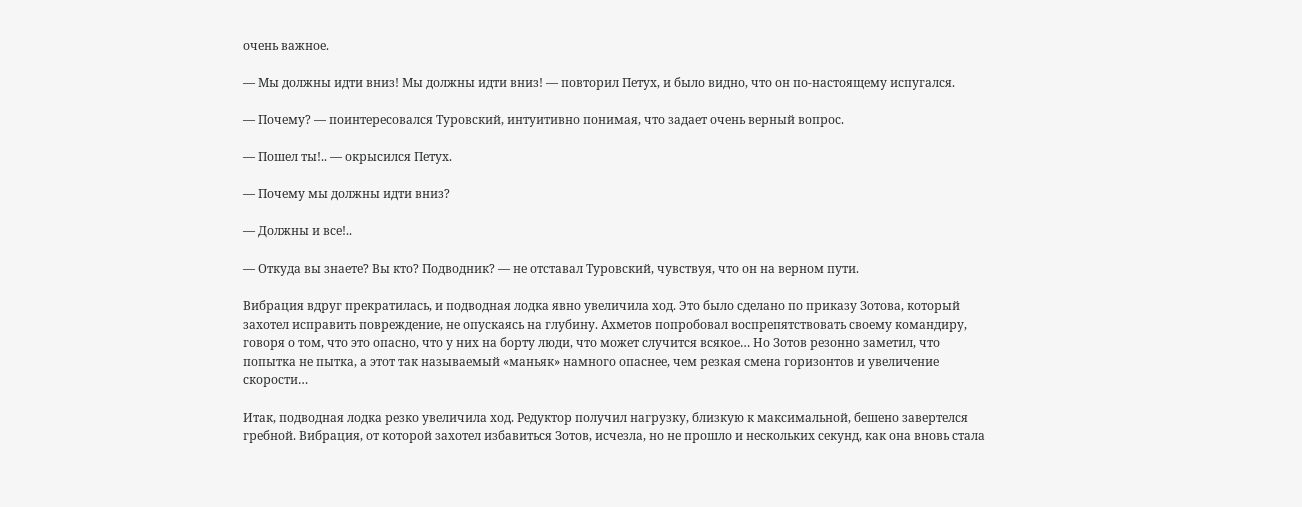очень важное.

— Мы должны идти вниз! Мы должны идти вниз! — повторил Петух, и было видно, что он по-настоящему испугался.

— Почему? — поинтересовался Туровский, интуитивно понимая, что задает очень верный вопрос.

— Пошел ты!.. — окрысился Петух.

— Почему мы должны идти вниз?

— Должны и все!..

— Откуда вы знаете? Вы кто? Подводник? — не отставал Туровский, чувствуя, что он на верном пути.

Вибрация вдруг прекратилась, и подводная лодка явно увеличила ход. Это было сделано по приказу Зотова, который захотел исправить повреждение, не опускаясь на глубину. Ахметов попробовал воспрепятствовать своему командиру, говоря о том, что это опасно, что у них на борту люди, что может случится всякое… Но Зотов резонно заметил, что попытка не пытка, а этот так называемый «маньяк» намного опаснее, чем резкая смена горизонтов и увеличение скорости…

Итак, подводная лодка резко увеличила ход. Редуктор получил нагрузку, близкую к максимальной, бешено завертелся гребной. Вибрация, от которой захотел избавиться Зотов, исчезла, но не прошло и нескольких секунд, как она вновь стала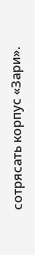сотрясать корпус «Зари».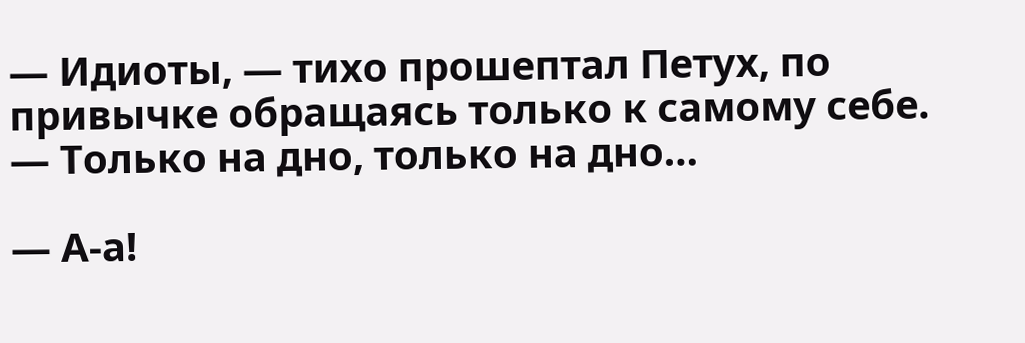— Идиоты, — тихо прошептал Петух, по привычке обращаясь только к самому себе. — Только на дно, только на дно…

— А-а!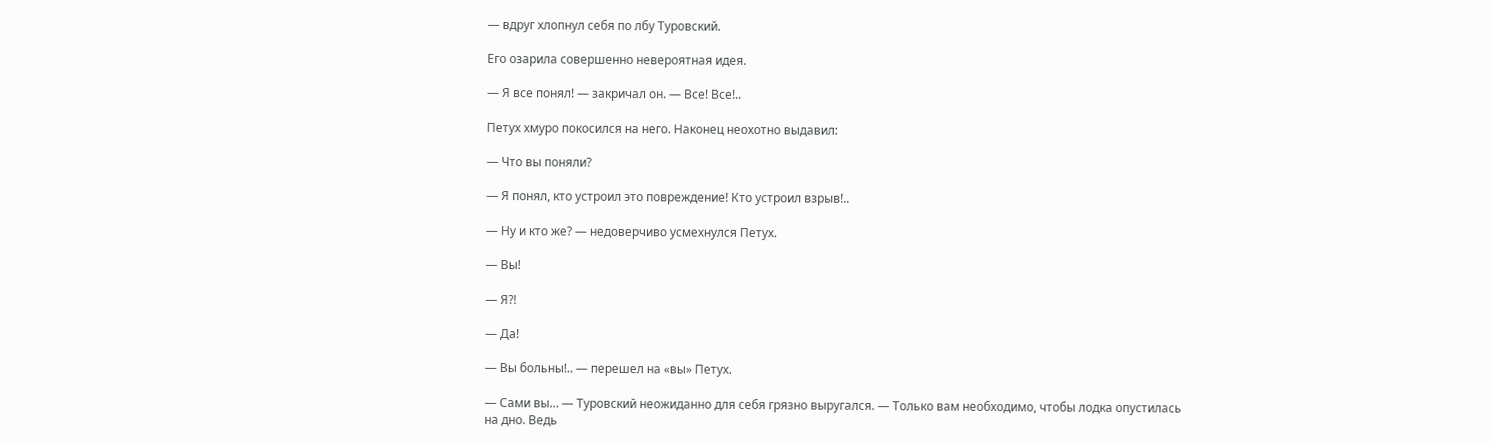— вдруг хлопнул себя по лбу Туровский.

Его озарила совершенно невероятная идея.

— Я все понял! — закричал он. — Все! Все!..

Петух хмуро покосился на него. Наконец неохотно выдавил:

— Что вы поняли?

— Я понял, кто устроил это повреждение! Кто устроил взрыв!..

— Ну и кто же? — недоверчиво усмехнулся Петух.

— Вы!

— Я?!

— Да!

— Вы больны!.. — перешел на «вы» Петух.

— Сами вы… — Туровский неожиданно для себя грязно выругался. — Только вам необходимо, чтобы лодка опустилась на дно. Ведь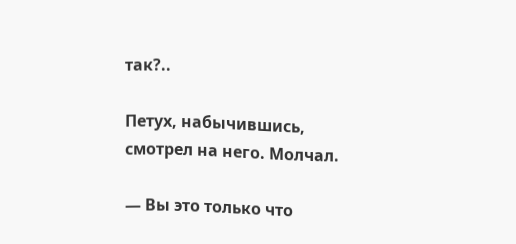так?..

Петух, набычившись, смотрел на него. Молчал.

— Вы это только что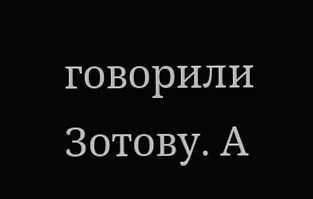говорили Зотову. А